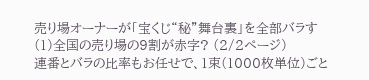売り場オーナーが「宝くじ“秘”舞台裏」を全部バラす(1)全国の売り場の9割が赤字? (2/2ページ)
連番とバラの比率もお任せで、1束(1000枚単位)ごと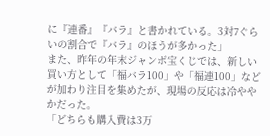に『連番』『バラ』と書かれている。3対7ぐらいの割合で『バラ』のほうが多かった」
また、昨年の年末ジャンボ宝くじでは、新しい買い方として「福バラ100」や「福連100」などが加わり注目を集めたが、現場の反応は冷ややかだった。
「どちらも購入費は3万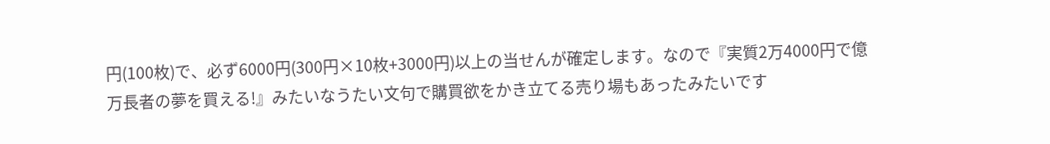円(100枚)で、必ず6000円(300円×10枚+3000円)以上の当せんが確定します。なので『実質2万4000円で億万長者の夢を買える!』みたいなうたい文句で購買欲をかき立てる売り場もあったみたいです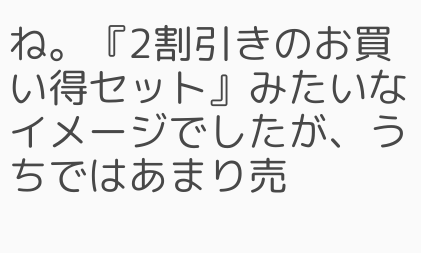ね。『2割引きのお買い得セット』みたいなイメージでしたが、うちではあまり売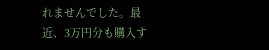れませんでした。最近、3万円分も購入す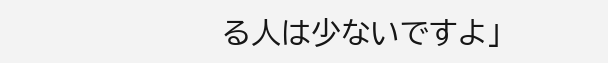る人は少ないですよ」